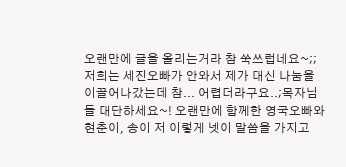오랜만에 글을 올리는거라 참 쑥쓰럽네요~;;저희는 세진오빠가 안와서 제가 대신 나눔을 이끌어나갔는데 참... 어렵더라구요..;목자님들 대단하세요~! 오랜만에 함께한 영국오빠와 현춘이, 송이 저 이렇게 넷이 말씀을 가지고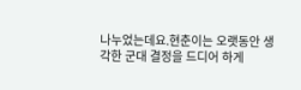나누었는데요.현춘이는 오랫동안 생각한 군대 결정을 드디어 하게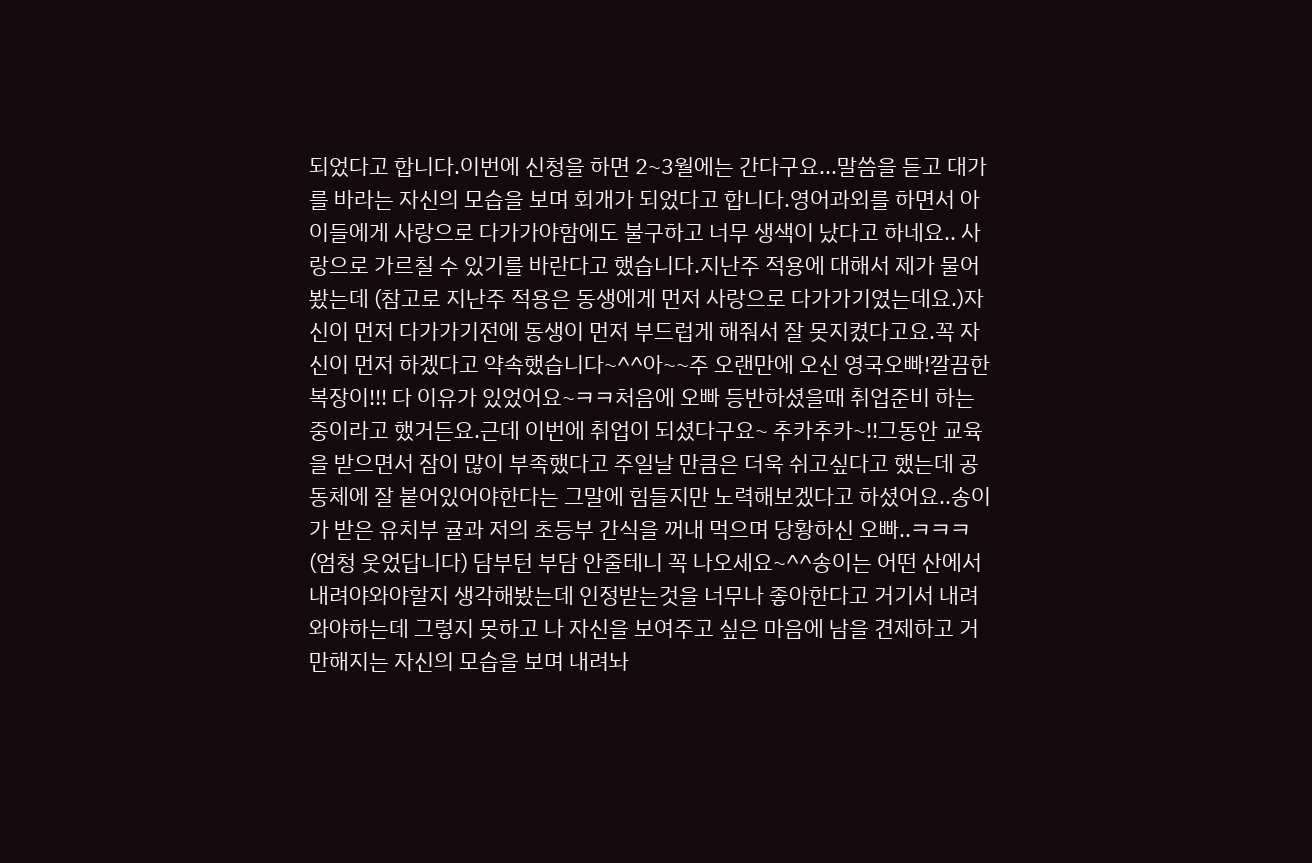되었다고 합니다.이번에 신청을 하면 2~3월에는 간다구요...말씀을 듣고 대가를 바라는 자신의 모습을 보며 회개가 되었다고 합니다.영어과외를 하면서 아이들에게 사랑으로 다가가야함에도 불구하고 너무 생색이 났다고 하네요.. 사랑으로 가르칠 수 있기를 바란다고 했습니다.지난주 적용에 대해서 제가 물어봤는데 (참고로 지난주 적용은 동생에게 먼저 사랑으로 다가가기였는데요.)자신이 먼저 다가가기전에 동생이 먼저 부드럽게 해줘서 잘 못지켰다고요.꼭 자신이 먼저 하겠다고 약속했습니다~^^아~~주 오랜만에 오신 영국오빠!깔끔한 복장이!!! 다 이유가 있었어요~ㅋㅋ처음에 오빠 등반하셨을때 취업준비 하는 중이라고 했거든요.근데 이번에 취업이 되셨다구요~ 추카추카~!!그동안 교육을 받으면서 잠이 많이 부족했다고 주일날 만큼은 더욱 쉬고싶다고 했는데 공동체에 잘 붙어있어야한다는 그말에 힘들지만 노력해보겠다고 하셨어요..송이가 받은 유치부 귤과 저의 초등부 간식을 꺼내 먹으며 당황하신 오빠..ㅋㅋㅋ(엄청 웃었답니다) 담부턴 부담 안줄테니 꼭 나오세요~^^송이는 어떤 산에서 내려야와야할지 생각해봤는데 인정받는것을 너무나 좋아한다고 거기서 내려와야하는데 그렇지 못하고 나 자신을 보여주고 싶은 마음에 남을 견제하고 거만해지는 자신의 모습을 보며 내려놔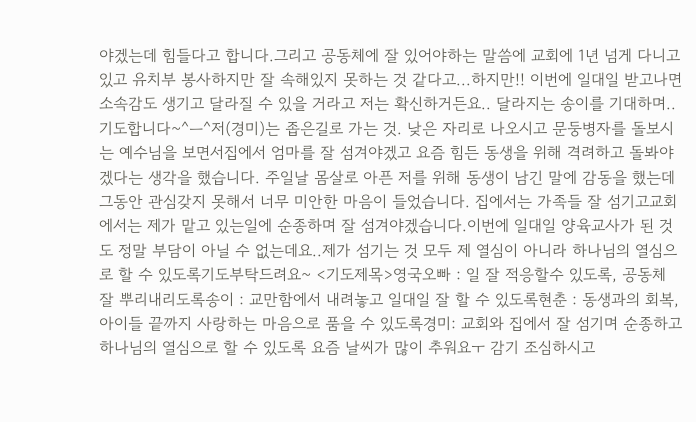야겠는데 힘들다고 합니다.그리고 공동체에 잘 있어야하는 말씀에 교회에 1년 넘게 다니고 있고 유치부 봉사하지만 잘 속해있지 못하는 것 같다고...하지만!! 이번에 일대일 받고나면 소속감도 생기고 달라질 수 있을 거라고 저는 확신하거든요.. 달라지는 송이를 기대하며.. 기도합니다~^ㅡ^저(경미)는 좁은길로 가는 것. 낮은 자리로 나오시고 문둥병자를 돌보시는 예수님을 보면서집에서 엄마를 잘 섬겨야겠고 요즘 힘든 동생을 위해 격려하고 돌봐야겠다는 생각을 했습니다. 주일날 몸살로 아픈 저를 위해 동생이 남긴 말에 감동을 했는데 그동안 관심갖지 못해서 너무 미안한 마음이 들었습니다. 집에서는 가족들 잘 섬기고교회에서는 제가 맡고 있는일에 순종하며 잘 섬겨야겠습니다.이번에 일대일 양육교사가 된 것도 정말 부담이 아닐 수 없는데요..제가 섬기는 것 모두 제 열심이 아니라 하나님의 열심으로 할 수 있도록기도부탁드려요~ <기도제목>영국오빠 : 일 잘 적응할수 있도록, 공동체 잘 뿌리내리도록송이 : 교만함에서 내려놓고 일대일 잘 할 수 있도록현춘 : 동생과의 회복, 아이들 끝까지 사랑하는 마음으로 품을 수 있도록경미: 교회와 집에서 잘 섬기며 순종하고 하나님의 열심으로 할 수 있도록 요즘 날씨가 많이 추워요ㅜ 감기 조심하시고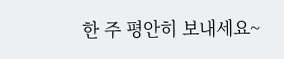한 주 평안히 보내세요~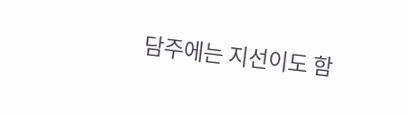담주에는 지선이도 함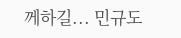께하길... 민규도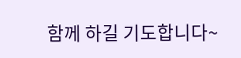함께 하길 기도합니다~